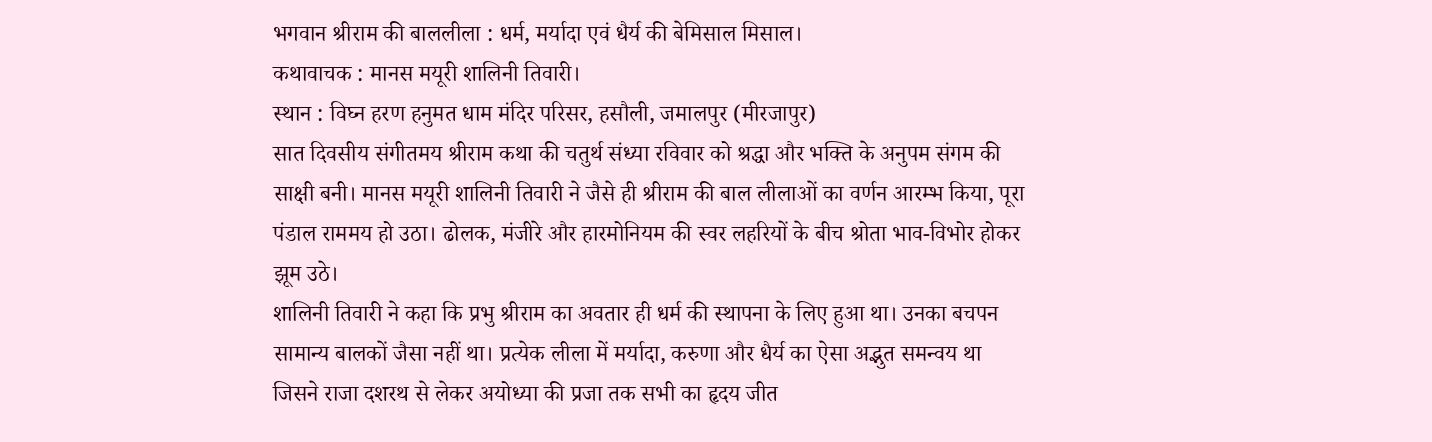भगवान श्रीराम की बाललीला : धर्म, मर्यादा एवं धैर्य की बेमिसाल मिसाल।
कथावाचक : मानस मयूरी शालिनी तिवारी।
स्थान : विघ्न हरण हनुमत धाम मंदिर परिसर, हसौली, जमालपुर (मीरजापुर)
सात दिवसीय संगीतमय श्रीराम कथा की चतुर्थ संध्या रविवार को श्रद्धा और भक्ति के अनुपम संगम की साक्षी बनी। मानस मयूरी शालिनी तिवारी ने जैसे ही श्रीराम की बाल लीलाओं का वर्णन आरम्भ किया, पूरा पंडाल राममय हो उठा। ढोलक, मंजीरे और हारमोनियम की स्वर लहरियों के बीच श्रोता भाव-विभोर होकर झूम उठे।
शालिनी तिवारी ने कहा कि प्रभु श्रीराम का अवतार ही धर्म की स्थापना के लिए हुआ था। उनका बचपन सामान्य बालकों जैसा नहीं था। प्रत्येक लीला में मर्यादा, करुणा और धैर्य का ऐसा अद्भुत समन्वय था जिसने राजा दशरथ से लेकर अयोध्या की प्रजा तक सभी का हृदय जीत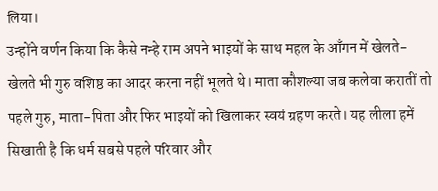लिया।
उन्होंने वर्णन किया कि कैसे नन्हे राम अपने भाइयों के साथ महल के आँगन में खेलते-खेलते भी गुरु वशिष्ठ का आदर करना नहीं भूलते थे। माता कौशल्या जब कलेवा करातीं तो पहले गुरु, माता-पिता और फिर भाइयों को खिलाकर स्वयं ग्रहण करते। यह लीला हमें सिखाती है कि धर्म सबसे पहले परिवार और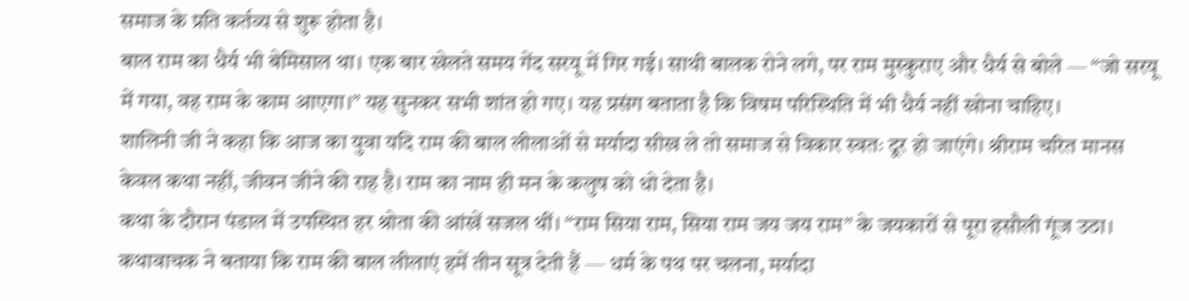समाज के प्रति कर्तव्य से शुरू होता है।
बाल राम का धैर्य भी बेमिसाल था। एक बार खेलते समय गेंद सरयू में गिर गई। साथी बालक रोने लगे, पर राम मुस्कुराए और धैर्य से बोले — “जो सरयू में गया, वह राम के काम आएगा।” यह सुनकर सभी शांत हो गए। यह प्रसंग बताता है कि विषम परिस्थिति में भी धैर्य नहीं खोना चाहिए।
शालिनी जी ने कहा कि आज का युवा यदि राम की बाल लीलाओं से मर्यादा सीख ले तो समाज से विकार स्वतः दूर हो जाएंगे। श्रीराम चरित मानस केवल कथा नहीं, जीवन जीने की राह है। राम का नाम ही मन के कलुष को धो देता है।
कथा के दौरान पंडाल में उपस्थित हर श्रोता की आंखें सजल थीं। “राम सिया राम, सिया राम जय जय राम” के जयकारों से पूरा हसौली गूंज उठा। कथावाचक ने बताया कि राम की बाल लीलाएं हमें तीन सूत्र देती हैं — धर्म के पथ पर चलना, मर्यादा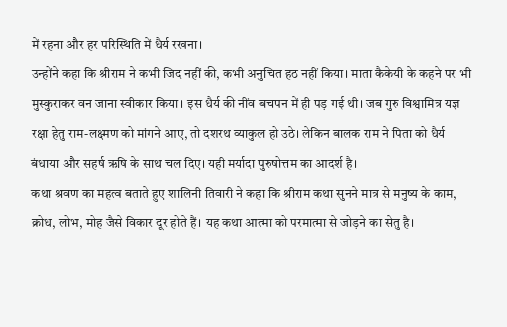में रहना और हर परिस्थिति में धैर्य रखना।
उन्होंने कहा कि श्रीराम ने कभी जिद नहीं की, कभी अनुचित हठ नहीं किया। माता कैकेयी के कहने पर भी मुस्कुराकर वन जाना स्वीकार किया। इस धैर्य की नींव बचपन में ही पड़ गई थी। जब गुरु विश्वामित्र यज्ञ रक्षा हेतु राम-लक्ष्मण को मांगने आए, तो दशरथ व्याकुल हो उठे। लेकिन बालक राम ने पिता को धैर्य बंधाया और सहर्ष ऋषि के साथ चल दिए। यही मर्यादा पुरुषोत्तम का आदर्श है।
कथा श्रवण का महत्व बताते हुए शालिनी तिवारी ने कहा कि श्रीराम कथा सुनने मात्र से मनुष्य के काम, क्रोध, लोभ, मोह जैसे विकार दूर होते हैं। यह कथा आत्मा को परमात्मा से जोड़ने का सेतु है।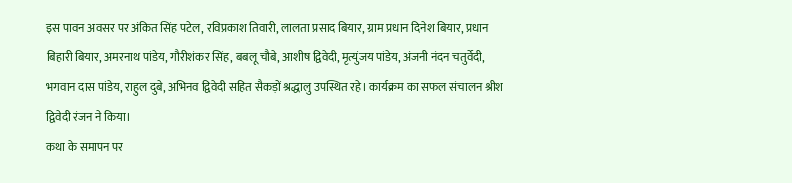इस पावन अवसर पर अंकित सिंह पटेल, रविप्रकाश तिवारी, लालता प्रसाद बियार, ग्राम प्रधान दिनेश बियार, प्रधान बिहारी बियार, अमरनाथ पांडेय, गौरीशंकर सिंह, बबलू चौबे, आशीष द्विवेदी, मृत्युंजय पांडेय, अंजनी नंदन चतुर्वेदी, भगवान दास पांडेय, राहुल दुबे, अभिनव द्विवेदी सहित सैकड़ों श्रद्धालु उपस्थित रहे। कार्यक्रम का सफल संचालन श्रीश द्विवेदी रंजन ने किया।
कथा के समापन पर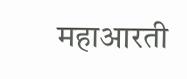महाआरती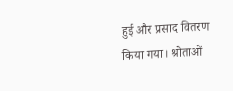हुई और प्रसाद वितरण किया गया। श्रोताओं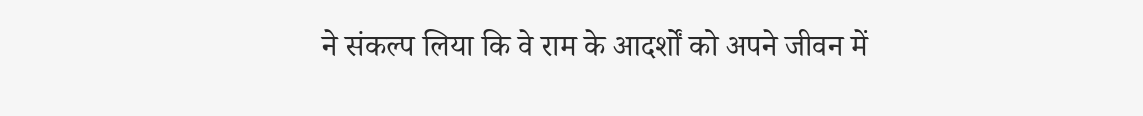ने संकल्प लिया कि वे राम के आदर्शों को अपने जीवन में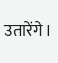उतारेंगे।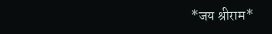*जय श्रीराम*